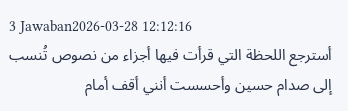3 Jawaban2026-03-28 12:12:16
أسترجع اللحظة التي قرأت فيها أجزاء من نصوص تُنسب إلى صدام حسين وأحسست أنني أقف أمام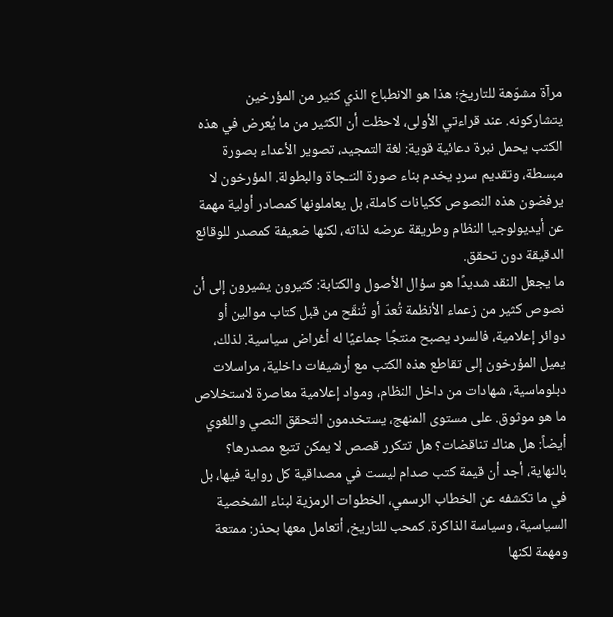مرآة مشوّهة للتاريخ؛ هذا هو الانطباع الذي كثير من المؤرخين يتشاركونه. عند قراءتي الأولى، لاحظت أن الكثير من ما يُعرض في هذه الكتب يحمل نبرة دعائية قوية: لغة التمجيد، تصوير الأعداء بصورة مبسطة، وتقديم سردٍ يخدم بناء صورة النـّـجاة والبطولة. المؤرخون لا يرفضون هذه النصوص ككيانات كاملة، بل يعاملونها كمصادر أولية مهمة عن أيديولوجيا النظام وطريقة عرضه لذاته، لكنها ضعيفة كمصدر للوقائع الدقيقة دون تحقق.
ما يجعل النقد شديدًا هو سؤال الأصول والكتابة: كثيرون يشيرون إلى أن نصوص كثير من زعماء الأنظمة تُعدّ أو تُنقّح من قبل كتاب موالين أو دوائر إعلامية، فالسرد يصبح منتجًا جماعيًا له أغراض سياسية. لذلك، يميل المؤرخون إلى تقاطع هذه الكتب مع أرشيفات داخلية، مراسلات دبلوماسية، شهادات من داخل النظام، ومواد إعلامية معاصرة لاستخلاص ما هو موثوق. على مستوى المنهج، يستخدمون التحقق النصي واللغوي أيضاً: هل هناك تناقضات؟ هل تتكرر قصص لا يمكن تتبع مصدرها؟
بالنهاية، أجد أن قيمة كتب صدام ليست في مصداقية كل رواية فيها، بل في ما تكشفه عن الخطاب الرسمي، الخطوات الرمزية لبناء الشخصية السياسية، وسياسة الذاكرة. كمحب للتاريخ، أتعامل معها بحذر: ممتعة ومهمة لكنها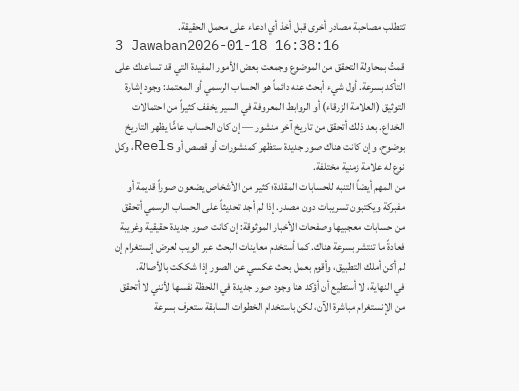تتطلب مصاحبة مصادر أخرى قبل أخذ أي ادعاء على محمل الحقيقة.
3 Jawaban2026-01-18 16:38:16
قمتُ بمحاولة التحقق من الموضوع وجمعت بعض الأمور المفيدة التي قد تساعدك على التأكد بسرعة. أول شيء أبحث عنه دائماً هو الحساب الرسمي أو المعتمد: وجود إشارة التوثيق (العلامة الزرقاء) أو الروابط المعروفة في السير يخفف كثيراً من احتمالات الخداع. بعد ذلك أتحقق من تاريخ آخر منشور — إن كان الحساب عامًّا يظهر التاريخ بوضوح، وإن كانت هناك صور جديدة ستظهر كمنشورات أو قصص أو Reels، وكل نوع له علامة زمنية مختلفة.
من المهم أيضاً التنبه للحسابات المقلدة؛ كثير من الأشخاص يضعون صوراً قديمة أو مفبركة ويكتبون تسريبات دون مصدر. إذا لم أجد تحديثاً على الحساب الرسمي أتحقق من حسابات معجبيها وصفحات الأخبار الموثوقة: إن كانت صور جديدة حقيقية وغريبة فعادةً ما تنتشر بسرعة هناك. كما أستخدم معاينات البحث عبر الويب لعرض إنستغرام إن لم أكن أملك التطبيق، وأقوم بعمل بحث عكسي عن الصور إذا شككت بالأصالة.
في النهاية، لا أستطيع أن أؤكد هنا وجود صور جديدة في اللحظة نفسها لأنني لا أتحقق من الإنستغرام مباشرة الآن، لكن باستخدام الخطوات السابقة ستعرف بسرعة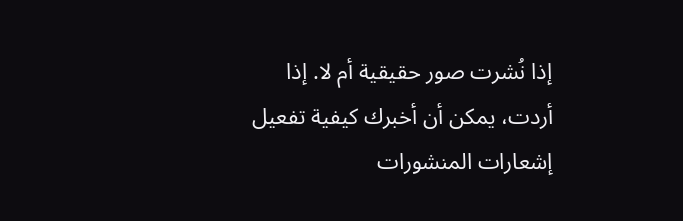إذا نُشرت صور حقيقية أم لا. إذا أردت، يمكن أن أخبرك كيفية تفعيل إشعارات المنشورات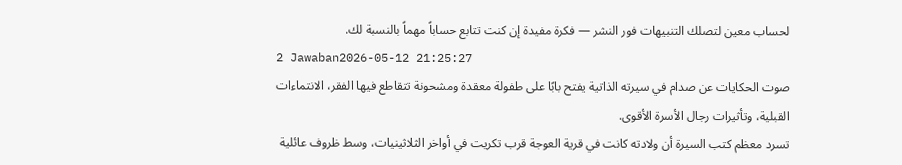لحساب معين لتصلك التنبيهات فور النشر — فكرة مفيدة إن كنت تتابع حساباً مهماً بالنسبة لك.
2 Jawaban2026-05-12 21:25:27
صوت الحكايات عن صدام في سيرته الذاتية يفتح بابًا على طفولة معقدة ومشحونة تتقاطع فيها الفقر، الانتماءات القبلية، وتأثيرات رجال الأسرة الأقوى.
تسرد معظم كتب السيرة أن ولادته كانت في قرية العوجة قرب تكريت في أواخر الثلاثينيات، وسط ظروف عائلية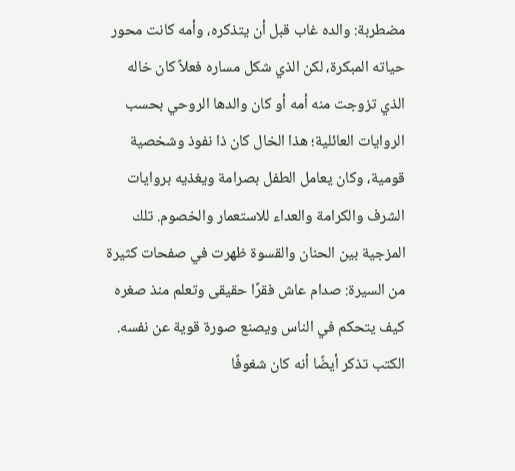مضطربة: والده غاب قبل أن يتذكره، وأمه كانت محور حياته المبكرة، لكن الذي شكل مساره فعلاً كان خاله الذي تزوجت منه أمه أو كان والدها الروحي بحسب الروايات العائلية؛ هذا الخال كان ذا نفوذ وشخصية قومية، وكان يعامل الطفل بصرامة ويغذيه بروايات الشرف والكرامة والعداء للاستعمار والخصوم. تلك المزجية بين الحنان والقسوة ظهرت في صفحات كثيرة من السيرة: صدام عاش فقرًا حقيقى وتعلم منذ صغره كيف يتحكم في الناس ويصنع صورة قوية عن نفسه.
الكتب تذكر أيضًا أنه كان شغوفًا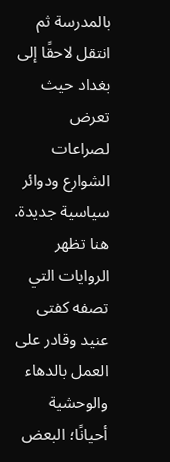بالمدرسة ثم انتقل لاحقًا إلى بغداد حيث تعرض لصراعات الشوارع ودوائر سياسية جديدة. هنا تظهر الروايات التي تصفه كفتى عنيد وقادر على العمل بالدهاء والوحشية أحيانًا؛ البعض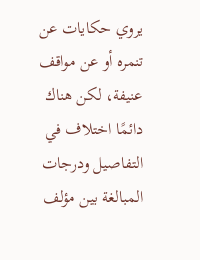يروي حكايات عن تنمره أو عن مواقف عنيفة، لكن هناك دائمًا اختلاف في التفاصيل ودرجات المبالغة بين مؤلف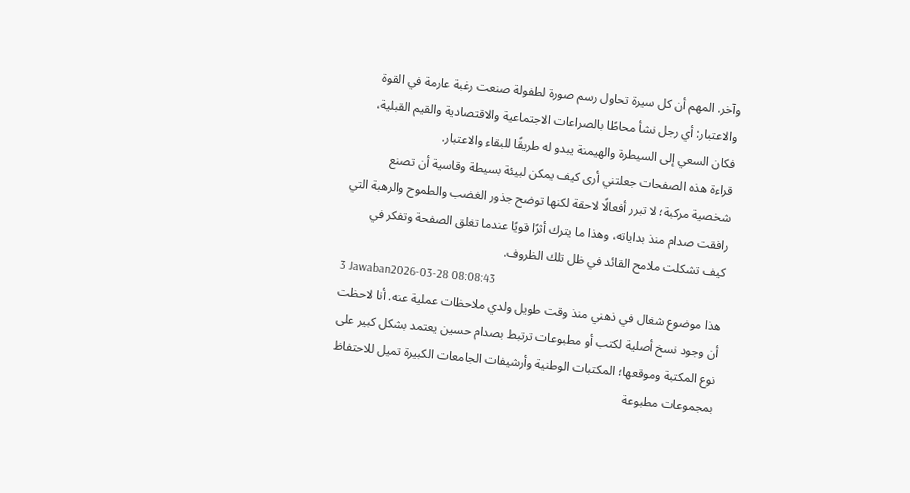وآخر. المهم أن كل سيرة تحاول رسم صورة لطفولة صنعت رغبة عارمة في القوة والاعتبار: أي رجل نشأ محاطًا بالصراعات الاجتماعية والاقتصادية والقيم القبلية، فكان السعي إلى السيطرة والهيمنة يبدو له طريقًا للبقاء والاعتبار.
قراءة هذه الصفحات جعلتني أرى كيف يمكن لبيئة بسيطة وقاسية أن تصنع شخصية مركبة؛ لا تبرر أفعالًا لاحقة لكنها توضح جذور الغضب والطموح والرهبة التي رافقت صدام منذ بداياته، وهذا ما يترك أثرًا قويًا عندما تغلق الصفحة وتفكر في كيف تشكلت ملامح القائد في ظل تلك الظروف.
3 Jawaban2026-03-28 08:08:43
هذا موضوع شغال في ذهني منذ وقت طويل ولدي ملاحظات عملية عنه. أنا لاحظت أن وجود نسخ أصلية لكتب أو مطبوعات ترتبط بصدام حسين يعتمد بشكل كبير على نوع المكتبة وموقعها؛ المكتبات الوطنية وأرشيفات الجامعات الكبيرة تميل للاحتفاظ بمجموعات مطبوعة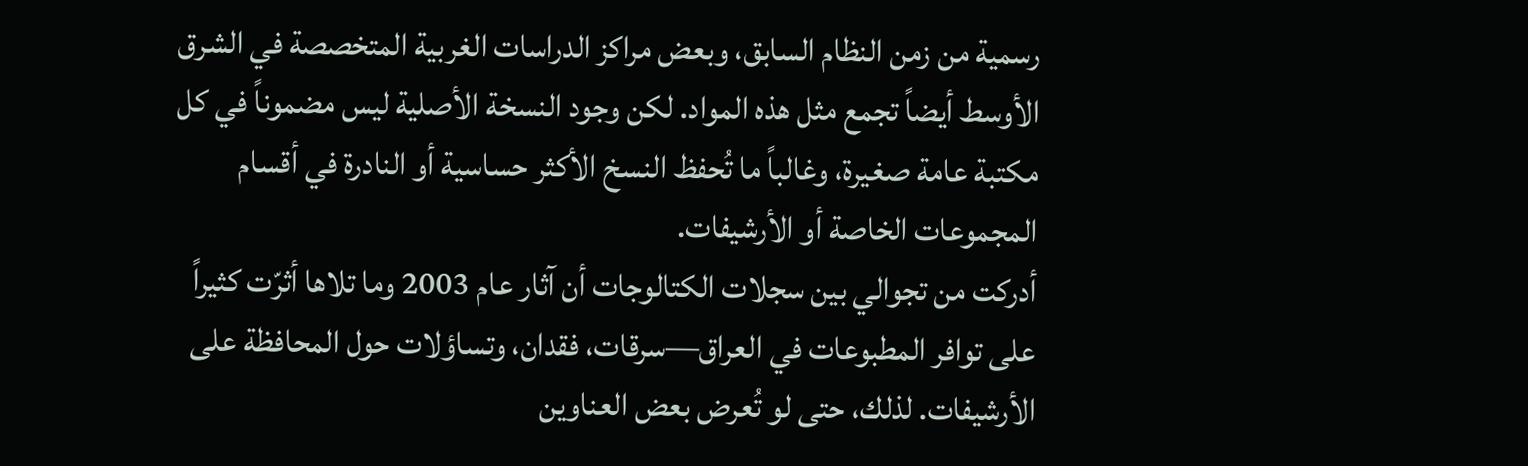رسمية من زمن النظام السابق، وبعض مراكز الدراسات الغربية المتخصصة في الشرق الأوسط أيضاً تجمع مثل هذه المواد. لكن وجود النسخة الأصلية ليس مضموناً في كل مكتبة عامة صغيرة، وغالباً ما تُحفظ النسخ الأكثر حساسية أو النادرة في أقسام المجموعات الخاصة أو الأرشيفات.
أدركت من تجوالي بين سجلات الكتالوجات أن آثار عام 2003 وما تلاها أثرّت كثيراً على توافر المطبوعات في العراق—سرقات، فقدان، وتساؤلات حول المحافظة على الأرشيفات. لذلك، حتى لو تُعرض بعض العناوين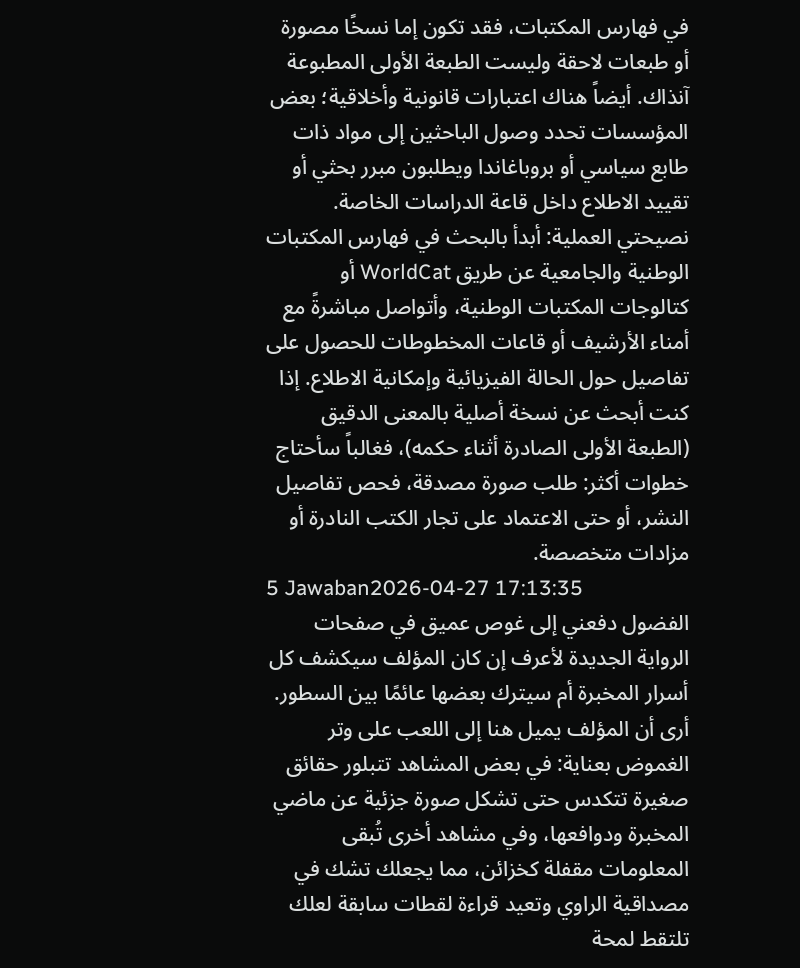في فهارس المكتبات، فقد تكون إما نسخًا مصورة أو طبعات لاحقة وليست الطبعة الأولى المطبوعة آنذاك. أيضاً هناك اعتبارات قانونية وأخلاقية؛ بعض المؤسسات تحدد وصول الباحثين إلى مواد ذات طابع سياسي أو بروباغاندا ويطلبون مبرر بحثي أو تقييد الاطلاع داخل قاعة الدراسات الخاصة.
نصيحتي العملية: أبدأ بالبحث في فهارس المكتبات الوطنية والجامعية عن طريق WorldCat أو كتالوجات المكتبات الوطنية، وأتواصل مباشرةً مع أمناء الأرشيف أو قاعات المخطوطات للحصول على تفاصيل حول الحالة الفيزيائية وإمكانية الاطلاع. إذا كنت أبحث عن نسخة أصلية بالمعنى الدقيق (الطبعة الأولى الصادرة أثناء حكمه)، فغالباً سأحتاج خطوات أكثر: طلب صورة مصدقة، فحص تفاصيل النشر، أو حتى الاعتماد على تجار الكتب النادرة أو مزادات متخصصة.
5 Jawaban2026-04-27 17:13:35
الفضول دفعني إلى غوص عميق في صفحات الرواية الجديدة لأعرف إن كان المؤلف سيكشف كل أسرار المخبرة أم سيترك بعضها عائمًا بين السطور.
أرى أن المؤلف يميل هنا إلى اللعب على وتر الغموض بعناية: في بعض المشاهد تتبلور حقائق صغيرة تتكدس حتى تشكل صورة جزئية عن ماضي المخبرة ودوافعها، وفي مشاهد أخرى تُبقى المعلومات مقفلة كخزائن، مما يجعلك تشك في مصداقية الراوي وتعيد قراءة لقطات سابقة لعلك تلتقط لمحة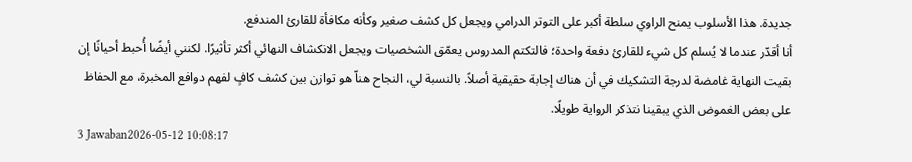جديدة. هذا الأسلوب يمنح الراوي سلطة أكبر على التوتر الدرامي ويجعل كل كشف صغير وكأنه مكافأة للقارئ المندفع.
أنا أقدّر عندما لا يُسلم كل شيء للقارئ دفعة واحدة؛ فالتكتم المدروس يعمّق الشخصيات ويجعل الانكشاف النهائي أكثر تأثيرًا. لكنني أيضًا أُحبط أحيانًا إن بقيت النهاية غامضة لدرجة التشكيك في أن هناك إجابة حقيقية أصلاً. بالنسبة لي، النجاح هناّ هو توازن بين كشف كافٍ لفهم دوافع المخبرة، مع الحفاظ على بعض الغموض الذي يبقينا نتذكر الرواية طويلًا.
3 Jawaban2026-05-12 10:08:17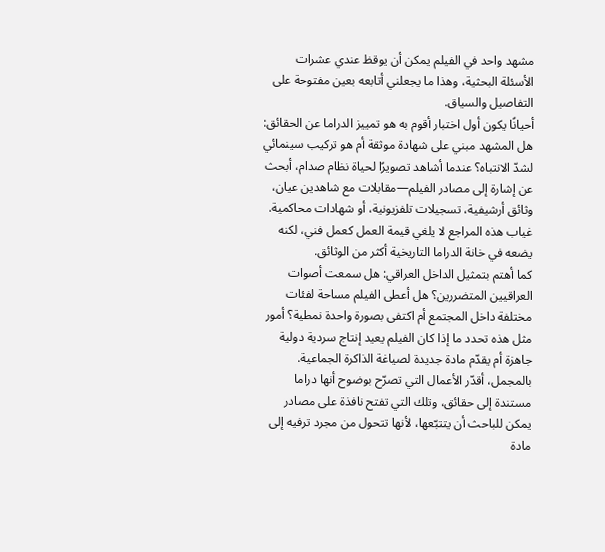مشهد واحد في الفيلم يمكن أن يوقظ عندي عشرات الأسئلة البحثية، وهذا ما يجعلني أتابعه بعين مفتوحة على التفاصيل والسياق.
أحيانًا يكون أول اختبار أقوم به هو تمييز الدراما عن الحقائق: هل المشهد مبني على شهادة موثقة أم هو تركيب سينمائي لشدّ الانتباه؟ عندما أشاهد تصويرًا لحياة نظام صدام، أبحث عن إشارة إلى مصادر الفيلم—مقابلات مع شاهدين عيان، وثائق أرشيفية، تسجيلات تلفزيونية، أو شهادات محاكمية. غياب هذه المراجع لا يلغي قيمة العمل كعمل فني، لكنه يضعه في خانة الدراما التاريخية أكثر من الوثائق.
كما أهتم بتمثيل الداخل العراقي: هل سمعت أصوات العراقيين المتضررين؟ هل أعطى الفيلم مساحة لفئات مختلفة داخل المجتمع أم اكتفى بصورة واحدة نمطية؟ أمور مثل هذه تحدد ما إذا كان الفيلم يعيد إنتاج سردية دولية جاهزة أم يقدّم مادة جديدة لصياغة الذاكرة الجماعية. بالمجمل، أقدّر الأعمال التي تصرّح بوضوح أنها دراما مستندة إلى حقائق، وتلك التي تفتح نافذة على مصادر يمكن للباحث أن يتتبّعها، لأنها تتحول من مجرد ترفيه إلى مادة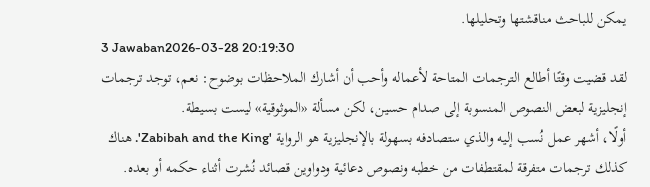يمكن للباحث مناقشتها وتحليلها.
3 Jawaban2026-03-28 20:19:30
لقد قضيت وقتًا أطالع الترجمات المتاحة لأعماله وأحب أن أشارك الملاحظات بوضوح: نعم، توجد ترجمات إنجليزية لبعض النصوص المنسوبة إلى صدام حسين، لكن مسألة «الموثوقية» ليست بسيطة.
أولًا، أشهر عمل نُسب إليه والذي ستصادفه بسهولة بالإنجليزية هو الرواية 'Zabibah and the King'. هناك كذلك ترجمات متفرقة لمقتطفات من خطبه ونصوص دعائية ودواوين قصائد نُشرت أثناء حكمه أو بعده.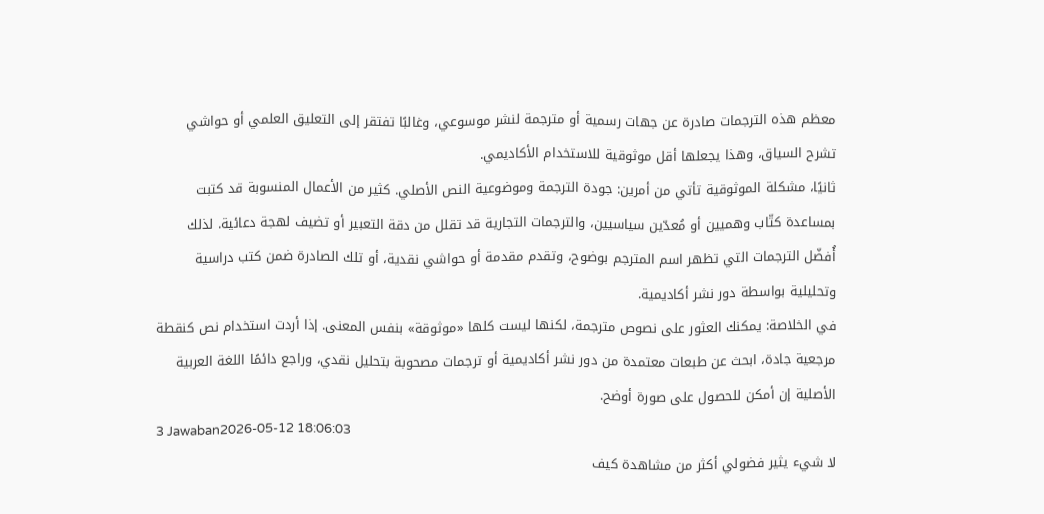معظم هذه الترجمات صادرة عن جهات رسمية أو مترجمة لنشر موسوعي، وغالبًا تفتقر إلى التعليق العلمي أو حواشي تشرح السياق، وهذا يجعلها أقل موثوقية للاستخدام الأكاديمي.
ثانيًا، مشكلة الموثوقية تأتي من أمرين: جودة الترجمة وموضوعية النص الأصلي. كثير من الأعمال المنسوبة قد كتبت بمساعدة كتّاب وهميين أو مُعدّين سياسيين، والترجمات التجارية قد تقلل من دقة التعبير أو تضيف لهجة دعائية. لذلك أُفضّل الترجمات التي تظهر اسم المترجم بوضوح، وتقدم مقدمة أو حواشي نقدية، أو تلك الصادرة ضمن كتب دراسية وتحليلية بواسطة دور نشر أكاديمية.
في الخلاصة: يمكنك العثور على نصوص مترجمة، لكنها ليست كلها «موثوقة» بنفس المعنى. إذا أردت استخدام نص كنقطة مرجعية جادة، ابحث عن طبعات معتمدة من دور نشر أكاديمية أو ترجمات مصحوبة بتحليل نقدي، وراجع دائمًا اللغة العربية الأصلية إن أمكن للحصول على صورة أوضح.
3 Jawaban2026-05-12 18:06:03
لا شيء يثير فضولي أكثر من مشاهدة كيف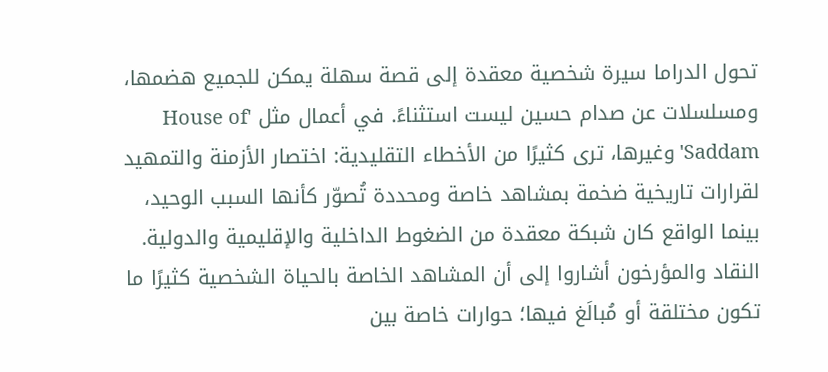تحول الدراما سيرة شخصية معقدة إلى قصة سهلة يمكن للجميع هضمها، ومسلسلات عن صدام حسين ليست استثناءً. في أعمال مثل 'House of Saddam' وغيرها، ترى كثيرًا من الأخطاء التقليدية: اختصار الأزمنة والتمهيد لقرارات تاريخية ضخمة بمشاهد خاصة ومحددة تُصوّر كأنها السبب الوحيد، بينما الواقع كان شبكة معقدة من الضغوط الداخلية والإقليمية والدولية. النقاد والمؤرخون أشاروا إلى أن المشاهد الخاصة بالحياة الشخصية كثيرًا ما تكون مختلقة أو مُبالَغ فيها؛ حوارات خاصة بين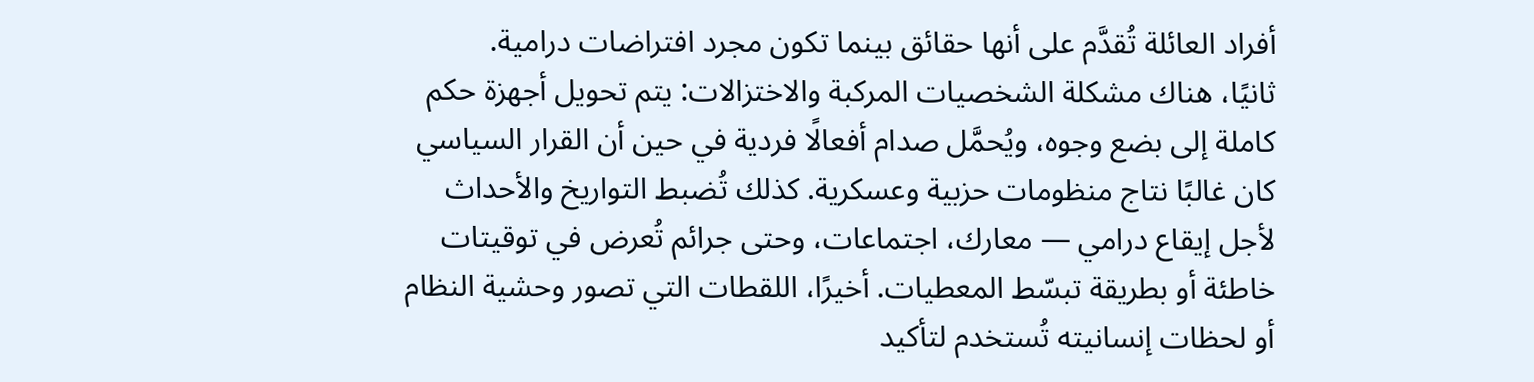أفراد العائلة تُقدَّم على أنها حقائق بينما تكون مجرد افتراضات درامية.
ثانيًا، هناك مشكلة الشخصيات المركبة والاختزالات: يتم تحويل أجهزة حكم كاملة إلى بضع وجوه، ويُحمَّل صدام أفعالًا فردية في حين أن القرار السياسي كان غالبًا نتاج منظومات حزبية وعسكرية. كذلك تُضبط التواريخ والأحداث لأجل إيقاع درامي — معارك، اجتماعات، وحتى جرائم تُعرض في توقيتات خاطئة أو بطريقة تبسّط المعطيات. أخيرًا، اللقطات التي تصور وحشية النظام أو لحظات إنسانيته تُستخدم لتأكيد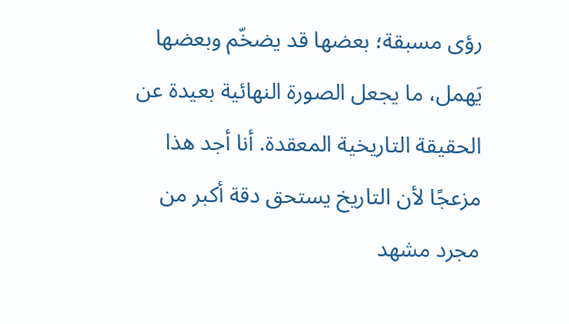رؤى مسبقة؛ بعضها قد يضخّم وبعضها يَهمل، ما يجعل الصورة النهائية بعيدة عن الحقيقة التاريخية المعقدة. أنا أجد هذا مزعجًا لأن التاريخ يستحق دقة أكبر من مجرد مشهد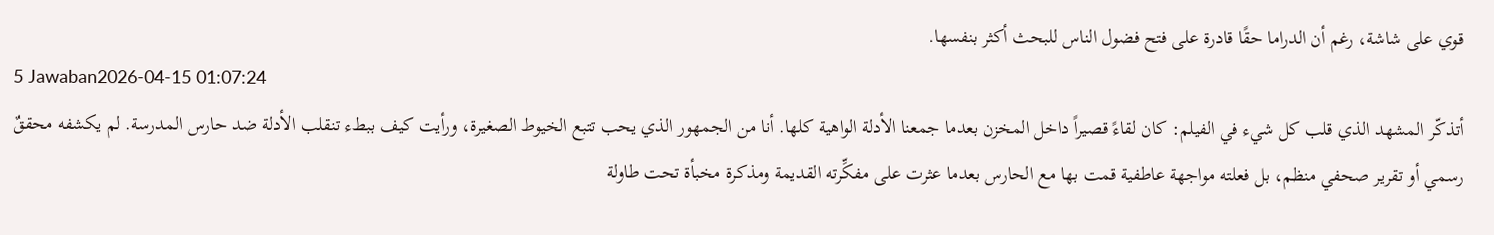قوي على شاشة، رغم أن الدراما حقًا قادرة على فتح فضول الناس للبحث أكثر بنفسها.
5 Jawaban2026-04-15 01:07:24
أتذكّر المشهد الذي قلب كل شيء في الفيلم: كان لقاءً قصيراً داخل المخزن بعدما جمعنا الأدلة الواهية كلها. أنا من الجمهور الذي يحب تتبع الخيوط الصغيرة، ورأيت كيف ببطء تنقلب الأدلة ضد حارس المدرسة. لم يكشفه محققٌ رسمي أو تقرير صحفي منظم، بل فعلته مواجهة عاطفية قمت بها مع الحارس بعدما عثرت على مفكِّرته القديمة ومذكرة مخبأة تحت طاولة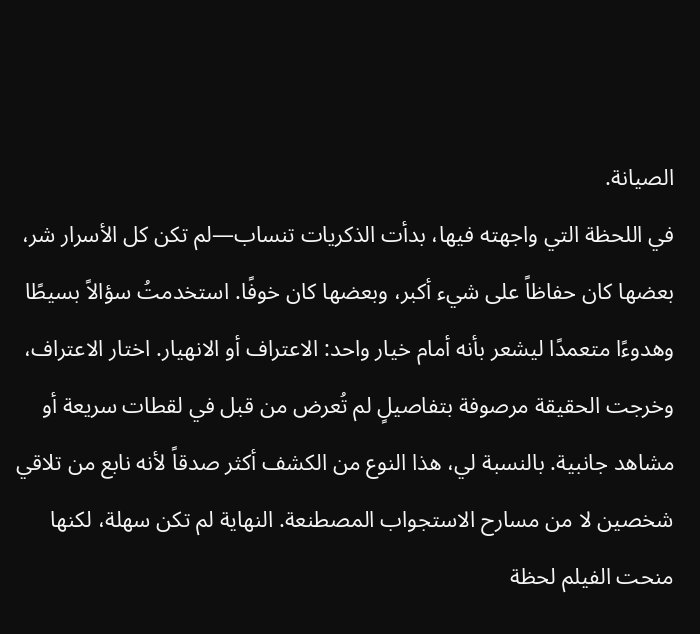الصيانة.
في اللحظة التي واجهته فيها، بدأت الذكريات تنساب—لم تكن كل الأسرار شر، بعضها كان حفاظاً على شيء أكبر، وبعضها كان خوفًا. استخدمتُ سؤالاً بسيطًا وهدوءًا متعمدًا ليشعر بأنه أمام خيار واحد: الاعتراف أو الانهيار. اختار الاعتراف، وخرجت الحقيقة مرصوفة بتفاصيلٍ لم تُعرض من قبل في لقطات سريعة أو مشاهد جانبية. بالنسبة لي، هذا النوع من الكشف أكثر صدقاً لأنه نابع من تلاقي شخصين لا من مسارح الاستجواب المصطنعة. النهاية لم تكن سهلة، لكنها منحت الفيلم لحظة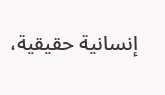إنسانية حقيقية،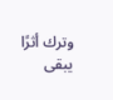وترك أثرًا يبقى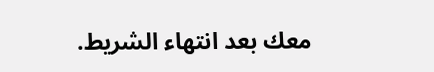معك بعد انتهاء الشريط.